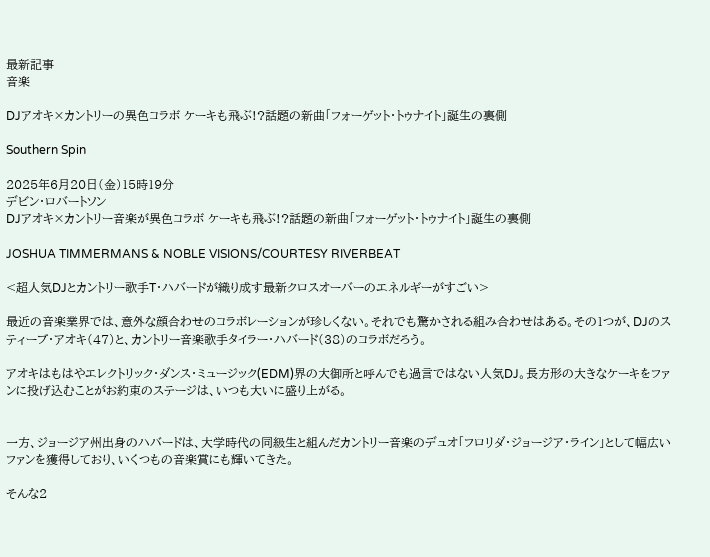最新記事
音楽

DJアオキ×カントリーの異色コラボ ケーキも飛ぶ!?話題の新曲「フォーゲット・トゥナイト」誕生の裏側

Southern Spin

2025年6月20日(金)15時19分
デビン・ロバートソン
DJアオキ×カントリー音楽が異色コラボ ケーキも飛ぶ!?話題の新曲「フォーゲット・トゥナイト」誕生の裏側

JOSHUA TIMMERMANS & NOBLE VISIONS/COURTESY RIVERBEAT

<超人気DJとカントリー歌手T・ハバードが織り成す最新クロスオーバーのエネルギーがすごい>

最近の音楽業界では、意外な顔合わせのコラボレーションが珍しくない。それでも驚かされる組み合わせはある。その1つが、DJのスティーブ・アオキ(47)と、カントリー音楽歌手タイラー・ハバード(38)のコラボだろう。

アオキはもはやエレクトリック・ダンス・ミュージック(EDM)界の大御所と呼んでも過言ではない人気DJ。長方形の大きなケーキをファンに投げ込むことがお約束のステージは、いつも大いに盛り上がる。


一方、ジョージア州出身のハバードは、大学時代の同級生と組んだカントリー音楽のデュオ「フロリダ・ジョージア・ライン」として幅広いファンを獲得しており、いくつもの音楽賞にも輝いてきた。

そんな2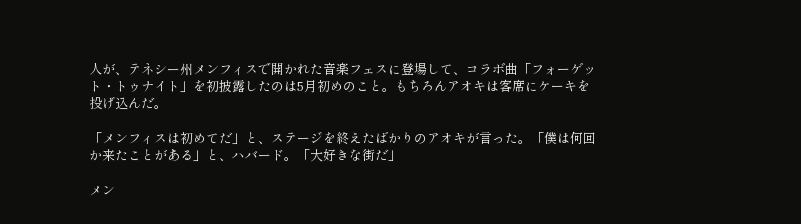人が、テネシー州メンフィスで開かれた音楽フェスに登場して、コラボ曲「フォーゲット・トゥナイト」を初披露したのは5月初めのこと。もちろんアオキは客席にケーキを投げ込んだ。

「メンフィスは初めてだ」と、ステージを終えたばかりのアオキが言った。「僕は何回か来たことがある」と、ハバード。「大好きな街だ」

メン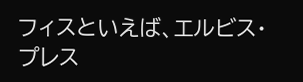フィスといえば、エルビス・プレス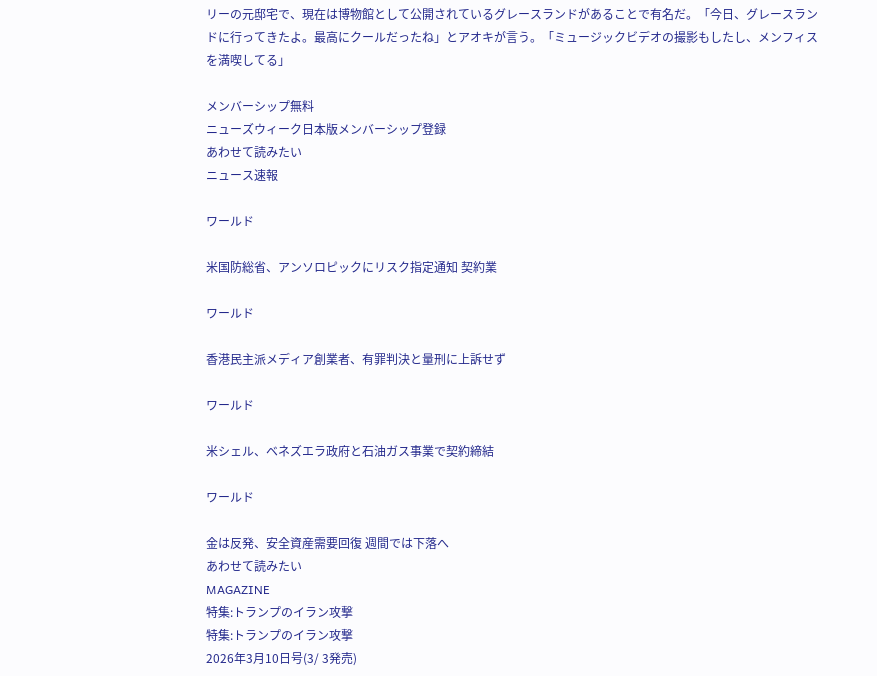リーの元邸宅で、現在は博物館として公開されているグレースランドがあることで有名だ。「今日、グレースランドに行ってきたよ。最高にクールだったね」とアオキが言う。「ミュージックビデオの撮影もしたし、メンフィスを満喫してる」

メンバーシップ無料
ニューズウィーク日本版メンバーシップ登録
あわせて読みたい
ニュース速報

ワールド

米国防総省、アンソロピックにリスク指定通知 契約業

ワールド

香港民主派メディア創業者、有罪判決と量刑に上訴せず

ワールド

米シェル、ベネズエラ政府と石油ガス事業で契約締結

ワールド

金は反発、安全資産需要回復 週間では下落へ
あわせて読みたい
MAGAZINE
特集:トランプのイラン攻撃
特集:トランプのイラン攻撃
2026年3月10日号(3/ 3発売)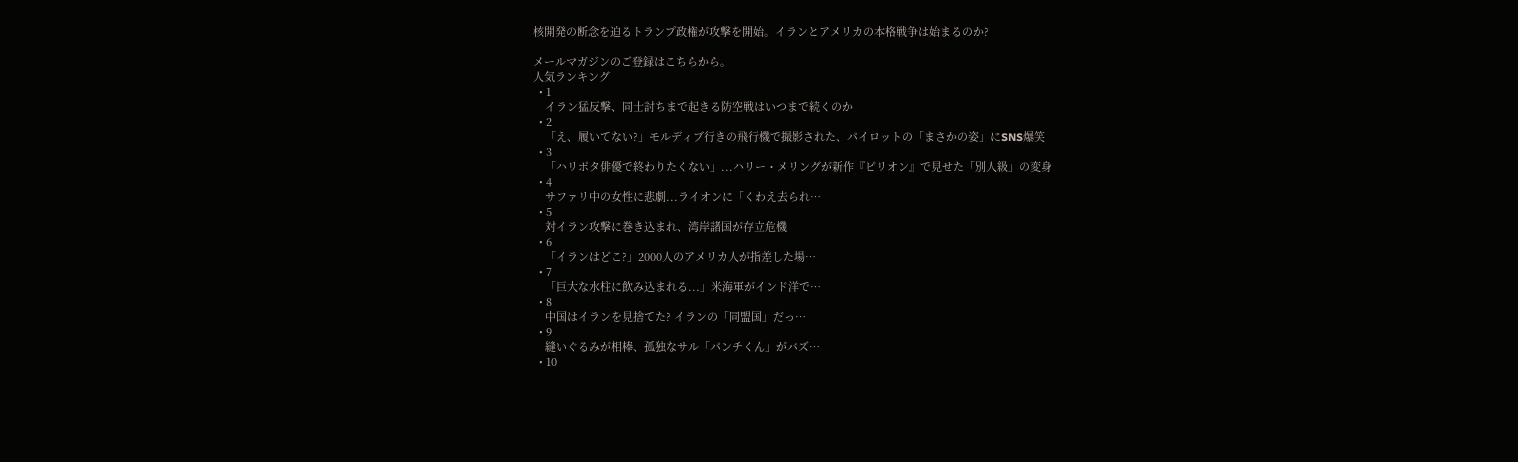核開発の断念を迫るトランプ政権が攻撃を開始。イランとアメリカの本格戦争は始まるのか?

メールマガジンのご登録はこちらから。
人気ランキング
  • 1
    イラン猛反撃、同士討ちまで起きる防空戦はいつまで続くのか
  • 2
    「え、履いてない?」モルディブ行きの飛行機で撮影された、パイロットの「まさかの姿」にSNS爆笑
  • 3
    「ハリポタ俳優で終わりたくない」...ハリー・メリングが新作『ピリオン』で見せた「別人級」の変身
  • 4
    サファリ中の女性に悲劇...ライオンに「くわえ去られ…
  • 5
    対イラン攻撃に巻き込まれ、湾岸諸国が存立危機
  • 6
    「イランはどこ?」2000人のアメリカ人が指差した場…
  • 7
    「巨大な水柱に飲み込まれる...」米海軍がインド洋で…
  • 8
    中国はイランを見捨てた? イランの「同盟国」だっ…
  • 9
    縫いぐるみが相棒、孤独なサル「パンチくん」がバズ…
  • 10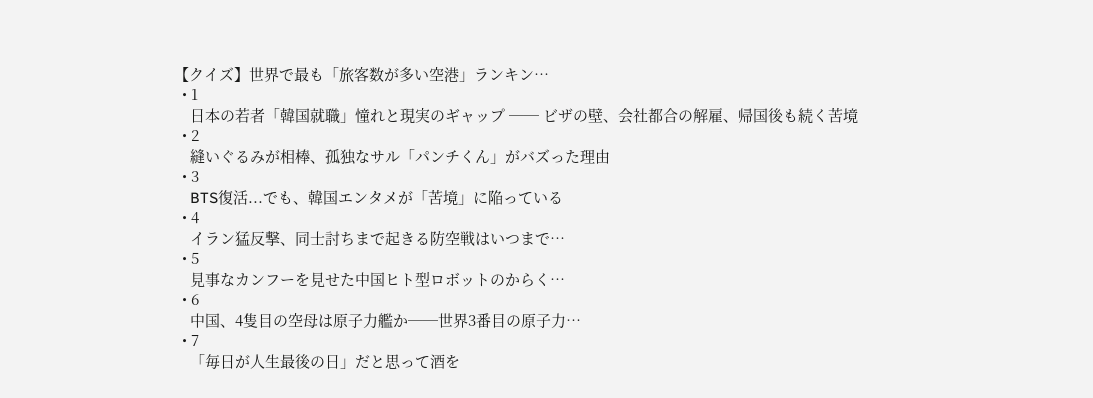【クイズ】世界で最も「旅客数が多い空港」ランキン…
  • 1
    日本の若者「韓国就職」憧れと現実のギャップ ── ビザの壁、会社都合の解雇、帰国後も続く苦境
  • 2
    縫いぐるみが相棒、孤独なサル「パンチくん」がバズった理由
  • 3
    BTS復活...でも、韓国エンタメが「苦境」に陥っている
  • 4
    イラン猛反撃、同士討ちまで起きる防空戦はいつまで…
  • 5
    見事なカンフーを見せた中国ヒト型ロボットのからく…
  • 6
    中国、4隻目の空母は原子力艦か──世界3番目の原子力…
  • 7
    「毎日が人生最後の日」だと思って酒を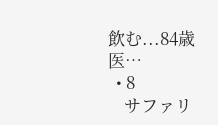飲む...84歳医…
  • 8
    サファリ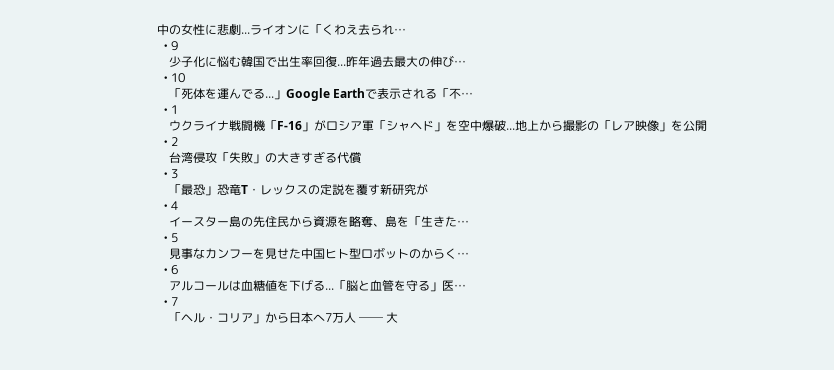中の女性に悲劇...ライオンに「くわえ去られ…
  • 9
    少子化に悩む韓国で出生率回復...昨年過去最大の伸び…
  • 10
    「死体を運んでる...」Google Earthで表示される「不…
  • 1
    ウクライナ戦闘機「F-16」がロシア軍「シャヘド」を空中爆破...地上から撮影の「レア映像」を公開
  • 2
    台湾侵攻「失敗」の大きすぎる代償
  • 3
    「最恐」恐竜T・レックスの定説を覆す新研究が
  • 4
    イースター島の先住民から資源を略奪、島を「生きた…
  • 5
    見事なカンフーを見せた中国ヒト型ロボットのからく…
  • 6
    アルコールは血糖値を下げる...「脳と血管を守る」医…
  • 7
    「ヘル・コリア」から日本へ7万人 ── 大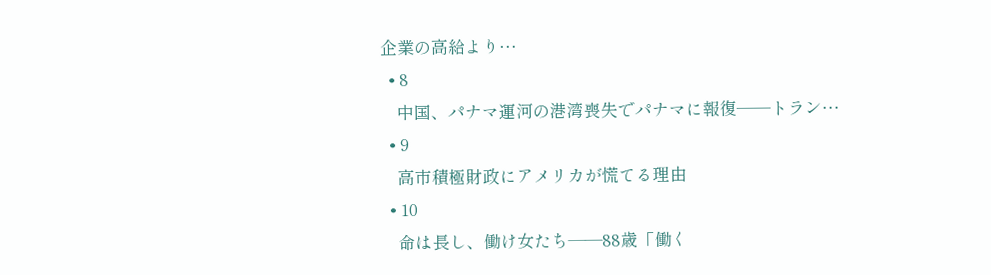企業の高給より…
  • 8
    中国、パナマ運河の港湾喪失でパナマに報復──トラン…
  • 9
    高市積極財政にアメリカが慌てる理由
  • 10
    命は長し、働け女たち――88歳「働く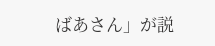ばあさん」が説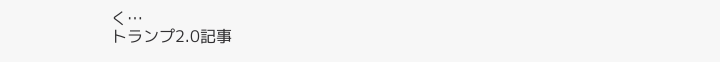く…
トランプ2.0記事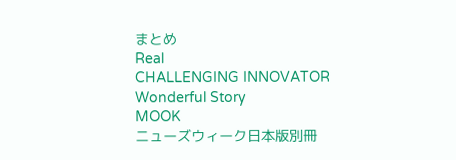まとめ
Real
CHALLENGING INNOVATOR
Wonderful Story
MOOK
ニューズウィーク日本版別冊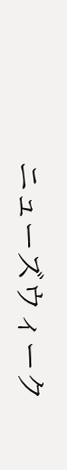ニューズウィーク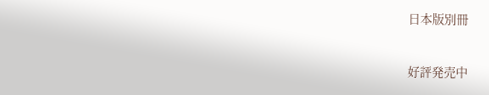日本版別冊

好評発売中